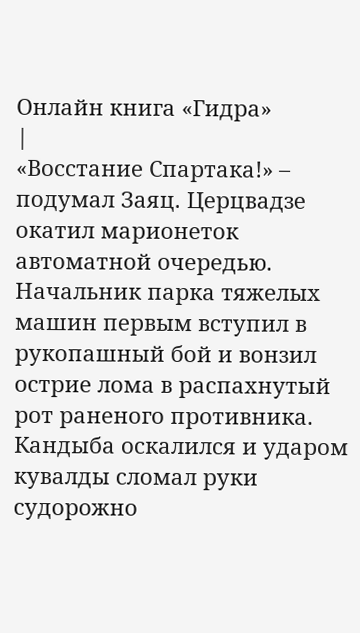Онлайн книга «Гидра»
|
«Восстание Спартака!» – подумал Заяц. Церцвадзе окатил марионеток автоматной очередью. Начальник парка тяжелых машин первым вступил в рукопашный бой и вонзил острие лома в распахнутый рот раненого противника. Кандыба оскалился и ударом кувалды сломал руки судорожно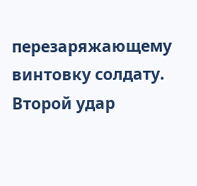перезаряжающему винтовку солдату. Второй удар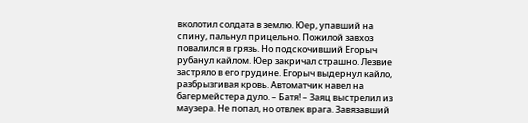вколотил солдата в землю. Юер, упавший на спину, пальнул прицельно. Пожилой завхоз повалился в грязь. Но подскочивший Егорыч рубанул кайлом. Юер закричал страшно. Лезвие застряло в его грудине. Егорыч выдернул кайло, разбрызгивая кровь. Автоматчик навел на багермейстера дуло. – Батя! – Заяц выстрелил из маузера. Не попал, но отвлек врага. Завязавший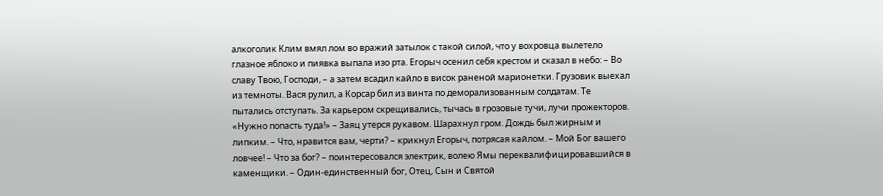алкоголик Клим вмял лом во вражий затылок с такой силой, что у вохровца вылетело глазное яблоко и пиявка выпала изо рта. Егорыч осенил себя крестом и сказал в небо: – Во славу Твою, Господи, – а затем всадил кайло в висок раненой марионетки. Грузовик выехал из темноты. Вася рулил, а Корсар бил из винта по деморализованным солдатам. Те пытались отступать. За карьером скрещивались, тычась в грозовые тучи, лучи прожекторов. «Нужно попасть туда!» – Заяц утерся рукавом. Шарахнул гром. Дождь был жирным и липким. – Что, нравится вам, черти? – крикнул Егорыч, потрясая кайлом. – Мой Бог вашего ловчее! – Что за бог? – поинтересовался электрик, волею Ямы переквалифицировавшийся в каменщики. – Один-единственный бог, Отец, Сын и Святой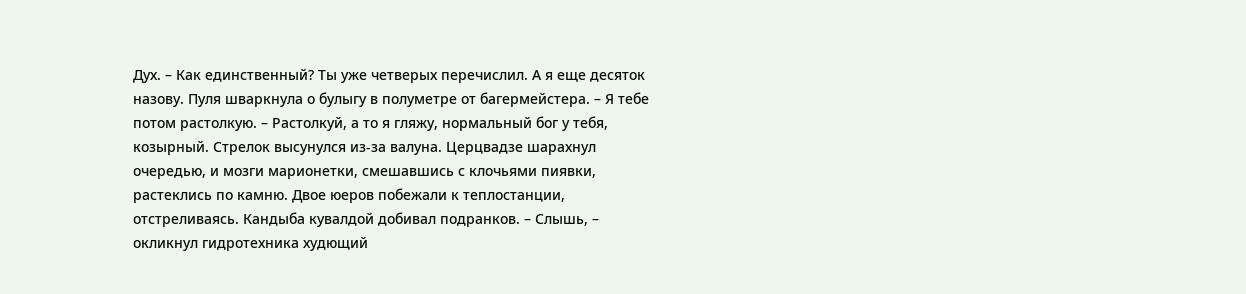Дух. – Как единственный? Ты уже четверых перечислил. А я еще десяток назову. Пуля шваркнула о булыгу в полуметре от багермейстера. – Я тебе потом растолкую. – Растолкуй, а то я гляжу, нормальный бог у тебя, козырный. Стрелок высунулся из-за валуна. Церцвадзе шарахнул очередью, и мозги марионетки, смешавшись с клочьями пиявки, растеклись по камню. Двое юеров побежали к теплостанции, отстреливаясь. Кандыба кувалдой добивал подранков. – Слышь, – окликнул гидротехника худющий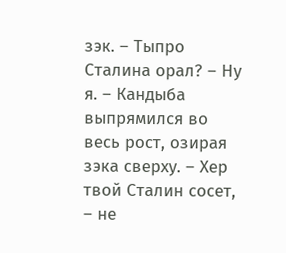зэк. – Тыпро Сталина орал? – Ну я. – Кандыба выпрямился во весь рост, озирая зэка сверху. – Хер твой Сталин сосет, – не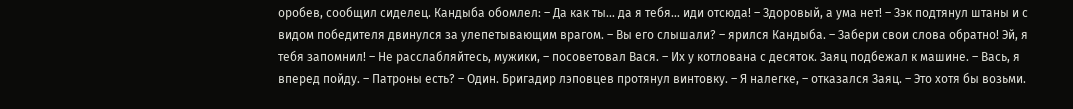оробев, сообщил сиделец. Кандыба обомлел: – Да как ты… да я тебя… иди отсюда! – Здоровый, а ума нет! – Зэк подтянул штаны и с видом победителя двинулся за улепетывающим врагом. – Вы его слышали? – ярился Кандыба. – Забери свои слова обратно! Эй, я тебя запомнил! – Не расслабляйтесь, мужики, – посоветовал Вася. – Их у котлована с десяток. Заяц подбежал к машине. – Вась, я вперед пойду. – Патроны есть? – Один. Бригадир лэповцев протянул винтовку. – Я налегке, – отказался Заяц. – Это хотя бы возьми.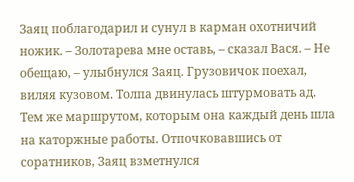Заяц поблагодарил и сунул в карман охотничий ножик. – Золотарева мне оставь, – сказал Вася. – Не обещаю, – улыбнулся Заяц. Грузовичок поехал, виляя кузовом. Толпа двинулась штурмовать ад. Тем же маршрутом, которым она каждый день шла на каторжные работы. Отпочковавшись от соратников, Заяц взметнулся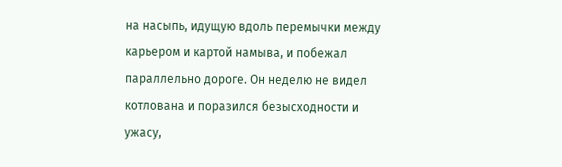на насыпь, идущую вдоль перемычки между карьером и картой намыва, и побежал параллельно дороге. Он неделю не видел котлована и поразился безысходности и ужасу,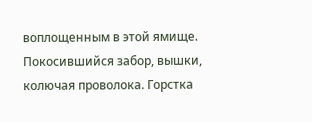воплощенным в этой ямище. Покосившийся забор, вышки, колючая проволока. Горстка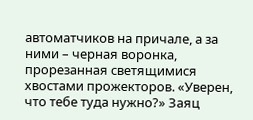автоматчиков на причале, а за ними – черная воронка, прорезанная светящимися хвостами прожекторов. «Уверен, что тебе туда нужно?» Заяц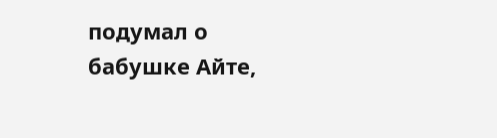подумал о бабушке Айте,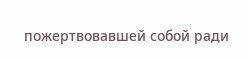пожертвовавшей собой ради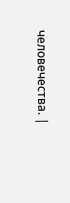человечества. |